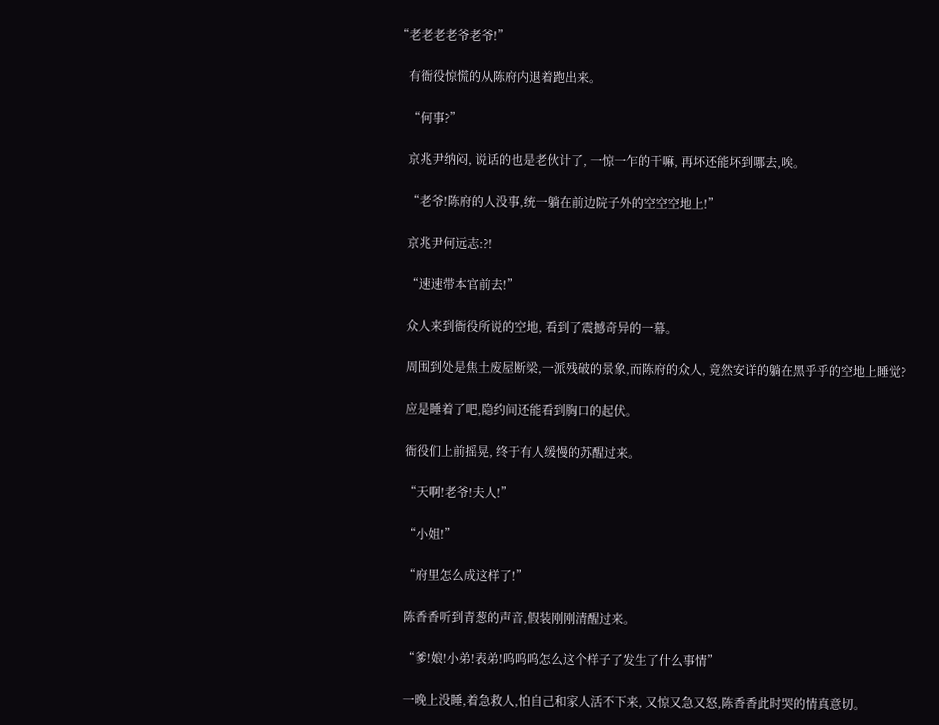“老老老老爷老爷!”

    有衙役惊慌的从陈府内退着跑出来。

    “何事?”

    京兆尹纳闷, 说话的也是老伙计了, 一惊一乍的干嘛, 再坏还能坏到哪去,唉。

    “老爷!陈府的人没事,统一躺在前边院子外的空空空地上!”

    京兆尹何远志:?!

    “速速带本官前去!”

    众人来到衙役所说的空地, 看到了震撼奇异的一幕。

    周围到处是焦土废屋断梁,一派残破的景象,而陈府的众人, 竟然安详的躺在黑乎乎的空地上睡觉?

    应是睡着了吧,隐约间还能看到胸口的起伏。

    衙役们上前摇晃, 终于有人缓慢的苏醒过来。

    “天啊!老爷!夫人!”

    “小姐!”

    “府里怎么成这样了!”

    陈香香听到青葱的声音,假装刚刚清醒过来。

    “爹!娘!小弟!表弟!呜呜呜怎么这个样子了发生了什么事情”

    一晚上没睡,着急救人,怕自己和家人活不下来, 又惊又急又怒,陈香香此时哭的情真意切。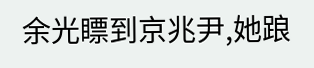余光瞟到京兆尹,她踉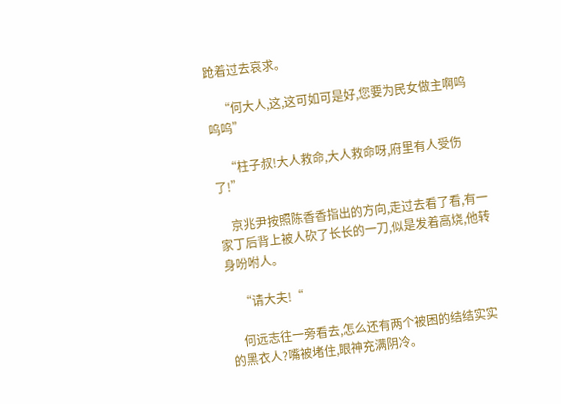跄着过去哀求。

    “何大人,这,这可如可是好,您要为民女做主啊呜呜呜”

    “柱子叔!大人救命,大人救命呀,府里有人受伤了!”

    京兆尹按照陈香香指出的方向,走过去看了看,有一家丁后背上被人砍了长长的一刀,似是发着高烧,他转身吩咐人。

    “请大夫!“

    何远志往一旁看去,怎么还有两个被困的结结实实的黑衣人?嘴被堵住,眼神充满阴冷。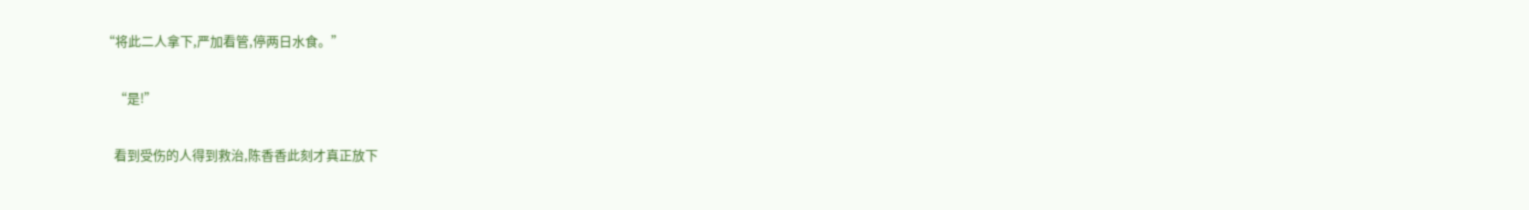“将此二人拿下,严加看管,停两日水食。”

    “是!”

    看到受伤的人得到救治,陈香香此刻才真正放下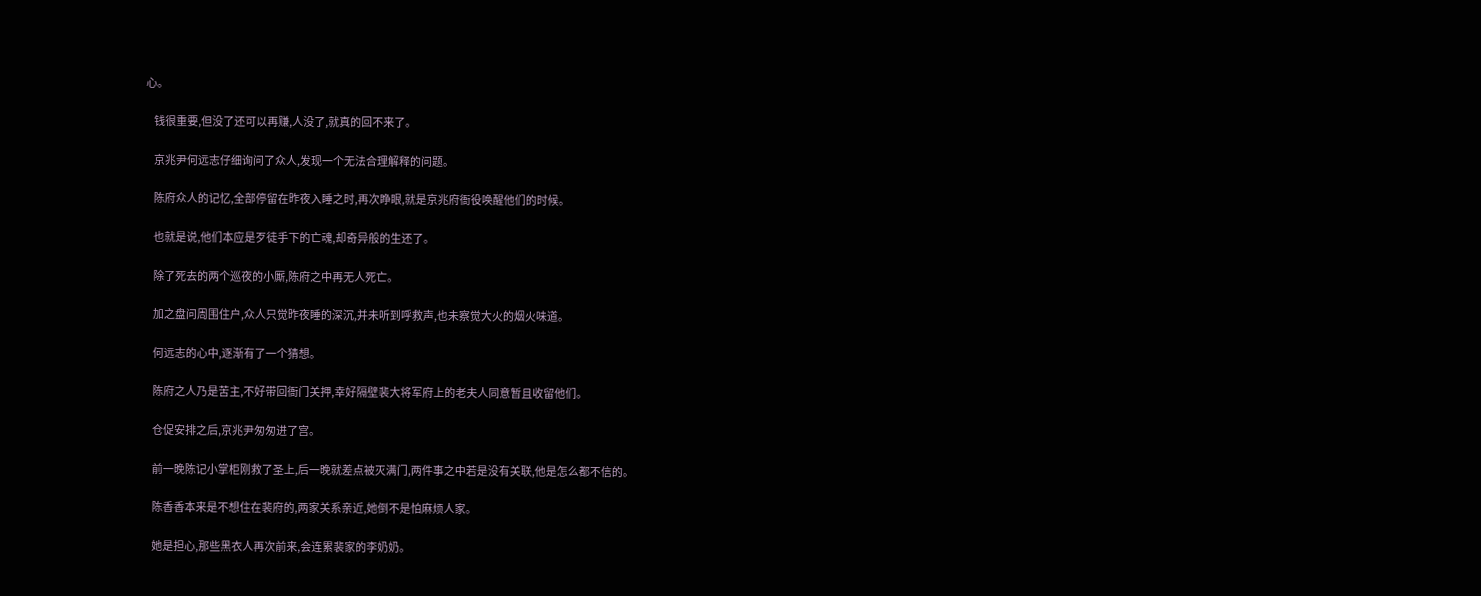心。

    钱很重要,但没了还可以再赚,人没了,就真的回不来了。

    京兆尹何远志仔细询问了众人,发现一个无法合理解释的问题。

    陈府众人的记忆,全部停留在昨夜入睡之时,再次睁眼,就是京兆府衙役唤醒他们的时候。

    也就是说,他们本应是歹徒手下的亡魂,却奇异般的生还了。

    除了死去的两个巡夜的小厮,陈府之中再无人死亡。

    加之盘问周围住户,众人只觉昨夜睡的深沉,并未听到呼救声,也未察觉大火的烟火味道。

    何远志的心中,逐渐有了一个猜想。

    陈府之人乃是苦主,不好带回衙门关押,幸好隔壁裴大将军府上的老夫人同意暂且收留他们。

    仓促安排之后,京兆尹匆匆进了宫。

    前一晚陈记小掌柜刚救了圣上,后一晚就差点被灭满门,两件事之中若是没有关联,他是怎么都不信的。

    陈香香本来是不想住在裴府的,两家关系亲近,她倒不是怕麻烦人家。

    她是担心,那些黑衣人再次前来,会连累裴家的李奶奶。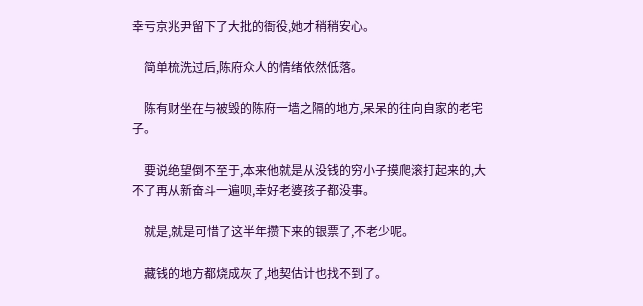幸亏京兆尹留下了大批的衙役,她才稍稍安心。

    简单梳洗过后,陈府众人的情绪依然低落。

    陈有财坐在与被毁的陈府一墙之隔的地方,呆呆的往向自家的老宅子。

    要说绝望倒不至于,本来他就是从没钱的穷小子摸爬滚打起来的,大不了再从新奋斗一遍呗,幸好老婆孩子都没事。

    就是,就是可惜了这半年攒下来的银票了,不老少呢。

    藏钱的地方都烧成灰了,地契估计也找不到了。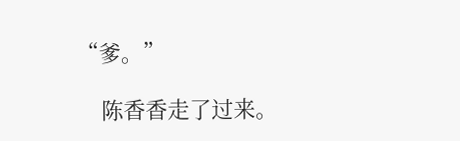“爹。”

    陈香香走了过来。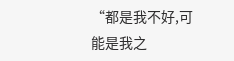“都是我不好,可能是我之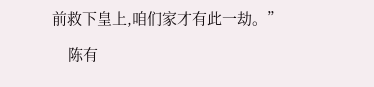前救下皇上,咱们家才有此一劫。”

    陈有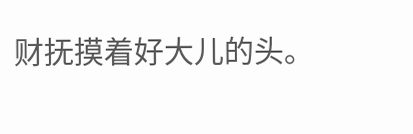财抚摸着好大儿的头。